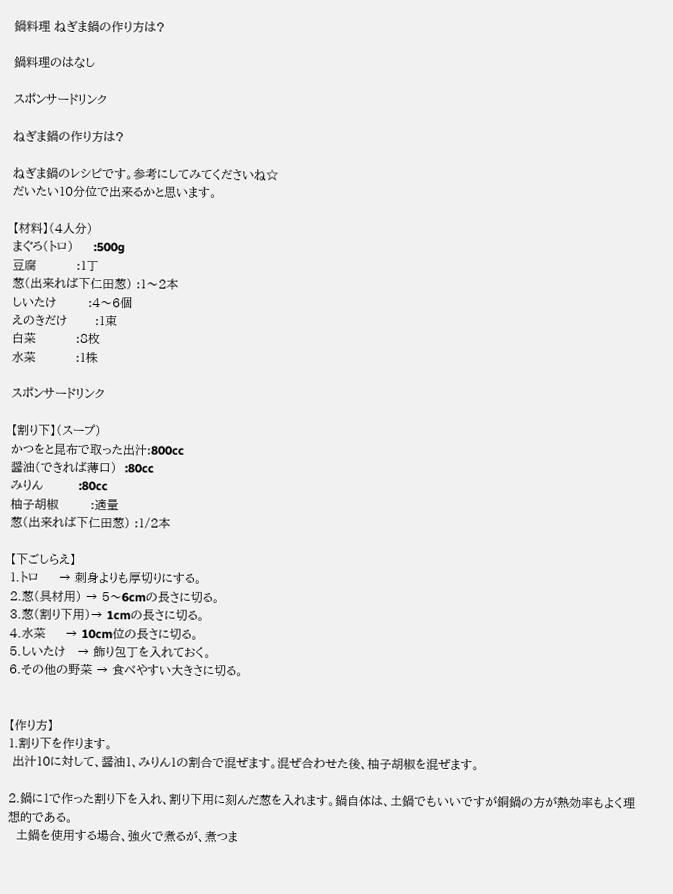鍋料理 ねぎま鍋の作り方は?

鍋料理のはなし

スポンサードリンク

ねぎま鍋の作り方は?

ねぎま鍋のレシピです。参考にしてみてくださいね☆
だいたい10分位で出来るかと思います。

【材料】(4人分)
まぐろ(トロ)     :500g
豆腐          :1丁
葱(出来れば下仁田葱) :1〜2本
しいたけ        :4〜6個
えのきだけ       :1束
白菜          :8枚
水菜          :1株

スポンサードリンク

【割り下】(スープ)
かつをと昆布で取った出汁:800cc
醤油(できれば薄口)  :80cc
みりん         :80cc
柚子胡椒        :適量
葱(出来れば下仁田葱) :1/2本

【下ごしらえ】
1.トロ     → 刺身よりも厚切りにする。
2.葱(具材用) → 5〜6cmの長さに切る。
3.葱(割り下用)→ 1cmの長さに切る。
4.水菜     → 10cm位の長さに切る。
5.しいたけ   → 飾り包丁を入れておく。
6.その他の野菜 → 食べやすい大きさに切る。


【作り方】
1.割り下を作ります。
 出汁10に対して、醤油1、みりん1の割合で混ぜます。混ぜ合わせた後、柚子胡椒を混ぜます。

2.鍋に1で作った割り下を入れ、割り下用に刻んだ葱を入れます。鍋自体は、土鍋でもいいですが銅鍋の方が熱効率もよく理想的である。
  土鍋を使用する場合、強火で煮るが、煮つま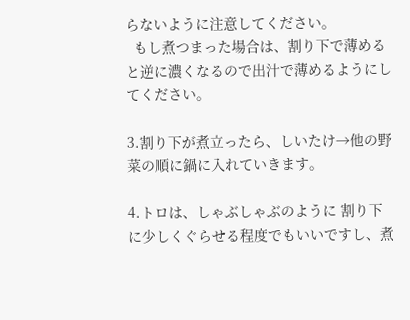らないように注意してください。
  もし煮つまった場合は、割り下で薄めると逆に濃くなるので出汁で薄めるようにしてください。

3.割り下が煮立ったら、しいたけ→他の野菜の順に鍋に入れていきます。

4.トロは、しゃぶしゃぶのように 割り下に少しくぐらせる程度でもいいですし、煮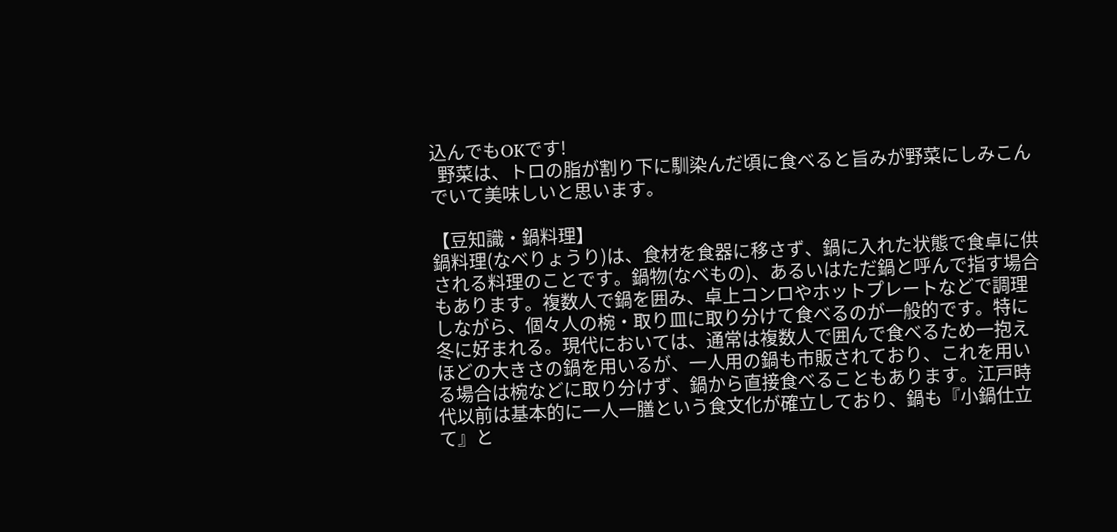込んでもOKです!
  野菜は、トロの脂が割り下に馴染んだ頃に食べると旨みが野菜にしみこんでいて美味しいと思います。

【豆知識・鍋料理】
鍋料理(なべりょうり)は、食材を食器に移さず、鍋に入れた状態で食卓に供される料理のことです。鍋物(なべもの)、あるいはただ鍋と呼んで指す場合もあります。複数人で鍋を囲み、卓上コンロやホットプレートなどで調理しながら、個々人の椀・取り皿に取り分けて食べるのが一般的です。特に冬に好まれる。現代においては、通常は複数人で囲んで食べるため一抱えほどの大きさの鍋を用いるが、一人用の鍋も市販されており、これを用いる場合は椀などに取り分けず、鍋から直接食べることもあります。江戸時代以前は基本的に一人一膳という食文化が確立しており、鍋も『小鍋仕立て』と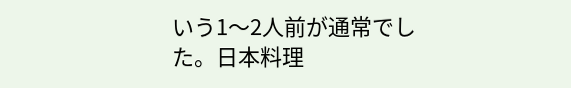いう1〜2人前が通常でした。日本料理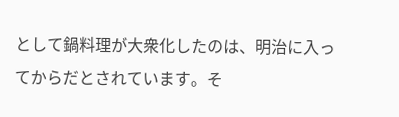として鍋料理が大衆化したのは、明治に入ってからだとされています。そ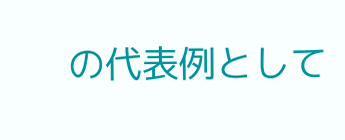の代表例として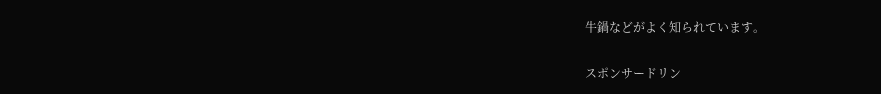牛鍋などがよく知られています。

スポンサードリン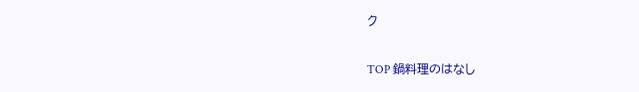ク

TOP 鍋料理のはなし